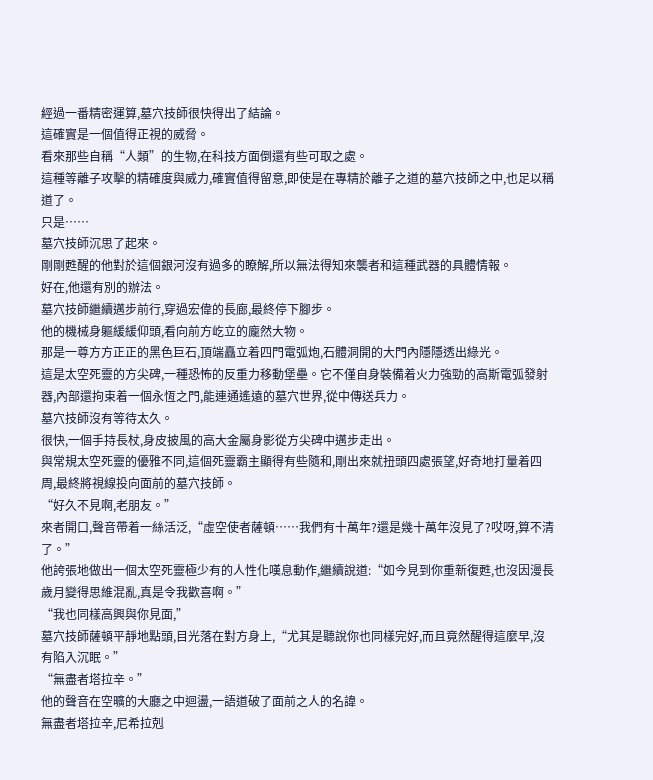經過一番精密運算,墓穴技師很快得出了結論。
這確實是一個值得正視的威脅。
看來那些自稱“人類”的生物,在科技方面倒還有些可取之處。
這種等離子攻擊的精確度與威力,確實值得留意,即使是在專精於離子之道的墓穴技師之中,也足以稱道了。
只是……
墓穴技師沉思了起來。
剛剛甦醒的他對於這個銀河沒有過多的瞭解,所以無法得知來襲者和這種武器的具體情報。
好在,他還有別的辦法。
墓穴技師繼續邁步前行,穿過宏偉的長廊,最終停下腳步。
他的機械身軀緩緩仰頭,看向前方屹立的龐然大物。
那是一尊方方正正的黑色巨石,頂端矗立着四門電弧炮,石體洞開的大門內隱隱透出綠光。
這是太空死靈的方尖碑,一種恐怖的反重力移動堡壘。它不僅自身裝備着火力強勁的高斯電弧發射器,內部還拘束着一個永恆之門,能連通遙遠的墓穴世界,從中傳送兵力。
墓穴技師沒有等待太久。
很快,一個手持長杖,身皮披風的高大金屬身影從方尖碑中邁步走出。
與常規太空死靈的優雅不同,這個死靈霸主顯得有些隨和,剛出來就扭頭四處張望,好奇地打量着四周,最終將視線投向面前的墓穴技師。
“好久不見啊,老朋友。”
來者開口,聲音帶着一絲活泛,“虛空使者薩頓……我們有十萬年?還是幾十萬年沒見了?哎呀,算不清了。”
他誇張地做出一個太空死靈極少有的人性化嘆息動作,繼續說道:“如今見到你重新復甦,也沒因漫長歲月變得思維混亂,真是令我歡喜啊。”
“我也同樣高興與你見面,”
墓穴技師薩頓平靜地點頭,目光落在對方身上,“尤其是聽說你也同樣完好,而且竟然醒得這麼早,沒有陷入沉眠。”
“無盡者塔拉辛。”
他的聲音在空曠的大廳之中迴盪,一語道破了面前之人的名諱。
無盡者塔拉辛,尼希拉剋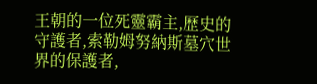王朝的一位死靈霸主,歷史的守護者,索勒姆努納斯墓穴世界的保護者,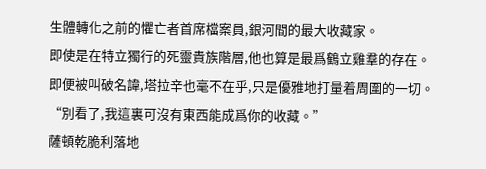生體轉化之前的懼亡者首席檔案員,銀河間的最大收藏家。
即使是在特立獨行的死靈貴族階層,他也算是最爲鶴立雞羣的存在。
即便被叫破名諱,塔拉辛也毫不在乎,只是優雅地打量着周圍的一切。
“別看了,我這裏可沒有東西能成爲你的收藏。”
薩頓乾脆利落地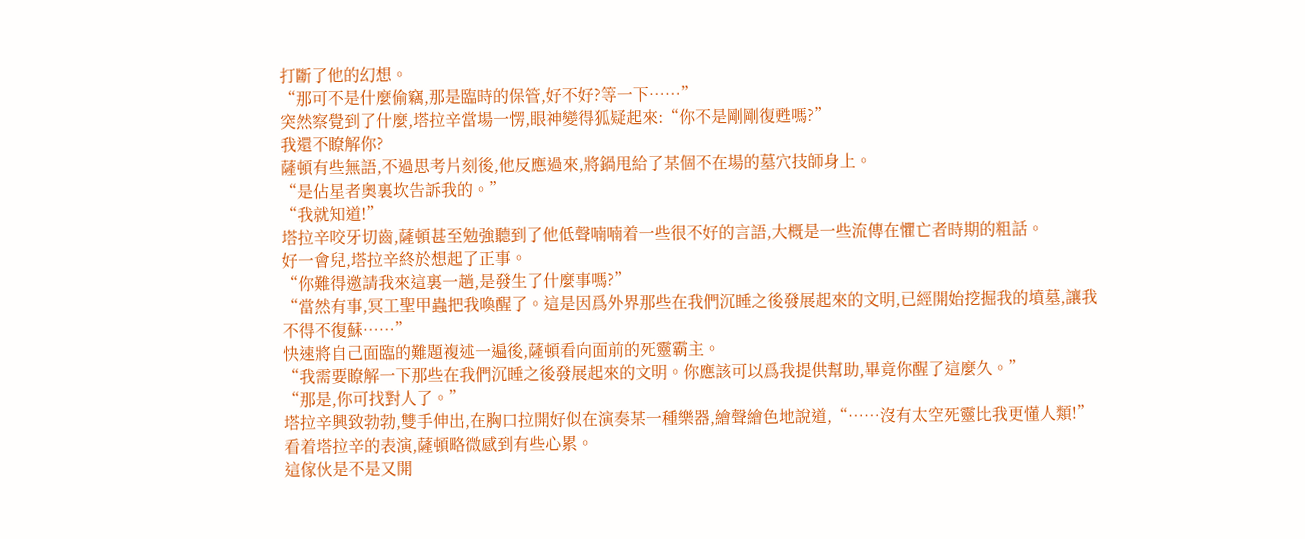打斷了他的幻想。
“那可不是什麼偷竊,那是臨時的保管,好不好?等一下……”
突然察覺到了什麼,塔拉辛當場一愣,眼神變得狐疑起來:“你不是剛剛復甦嗎?”
我還不瞭解你?
薩頓有些無語,不過思考片刻後,他反應過來,將鍋甩給了某個不在場的墓穴技師身上。
“是佔星者奧裏坎告訴我的。”
“我就知道!”
塔拉辛咬牙切齒,薩頓甚至勉強聽到了他低聲喃喃着一些很不好的言語,大概是一些流傳在懼亡者時期的粗話。
好一會兒,塔拉辛終於想起了正事。
“你難得邀請我來這裏一趟,是發生了什麼事嗎?”
“當然有事,冥工聖甲蟲把我喚醒了。這是因爲外界那些在我們沉睡之後發展起來的文明,已經開始挖掘我的墳墓,讓我不得不復蘇……”
快速將自己面臨的難題複述一遍後,薩頓看向面前的死靈霸主。
“我需要瞭解一下那些在我們沉睡之後發展起來的文明。你應該可以爲我提供幫助,畢竟你醒了這麼久。”
“那是,你可找對人了。”
塔拉辛興致勃勃,雙手伸出,在胸口拉開好似在演奏某一種樂器,繪聲繪色地說道,“……沒有太空死靈比我更懂人類!”
看着塔拉辛的表演,薩頓略微感到有些心累。
這傢伙是不是又開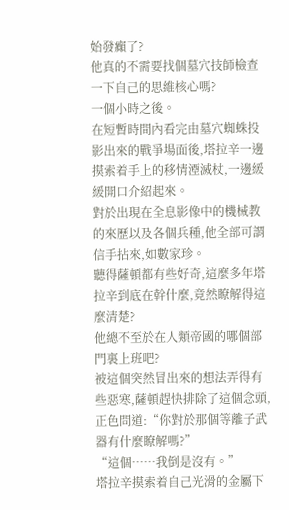始發癲了?
他真的不需要找個墓穴技師檢查一下自己的思維核心嗎?
一個小時之後。
在短暫時間內看完由墓穴蜘蛛投影出來的戰爭場面後,塔拉辛一邊摸索着手上的移情湮滅杖,一邊緩緩開口介紹起來。
對於出現在全息影像中的機械教的來歷以及各個兵種,他全部可謂信手拈來,如數家珍。
聽得薩頓都有些好奇,這麼多年塔拉辛到底在幹什麼,竟然瞭解得這麼清楚?
他總不至於在人類帝國的哪個部門裏上班吧?
被這個突然冒出來的想法弄得有些惡寒,薩頓趕快排除了這個念頭,正色問道:“你對於那個等離子武器有什麼瞭解嗎?”
“這個……我倒是沒有。”
塔拉辛摸索着自己光滑的金屬下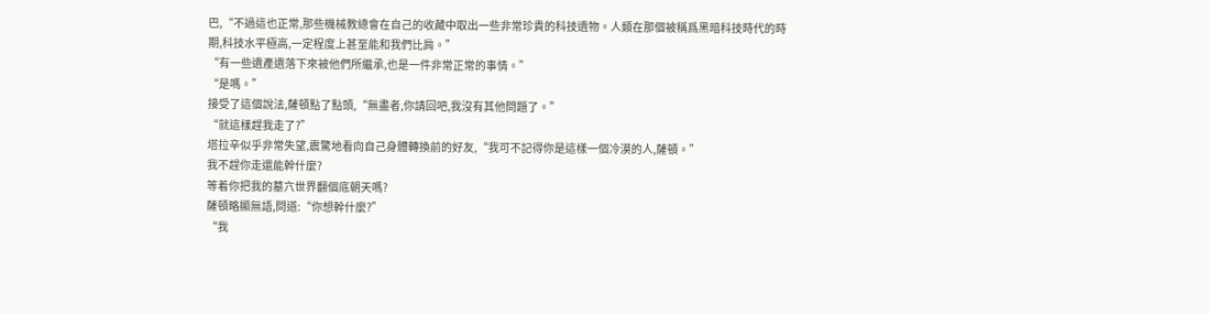巴,“不過這也正常,那些機械教總會在自己的收藏中取出一些非常珍貴的科技遺物。人類在那個被稱爲黑暗科技時代的時期,科技水平極高,一定程度上甚至能和我們比肩。”
“有一些遺產遺落下來被他們所繼承,也是一件非常正常的事情。”
“是嗎。”
接受了這個說法,薩頓點了點頭,“無盡者,你請回吧,我沒有其他問題了。”
“就這樣趕我走了?”
塔拉辛似乎非常失望,震驚地看向自己身體轉換前的好友,“我可不記得你是這樣一個冷漠的人,薩頓。”
我不趕你走還能幹什麼?
等着你把我的墓穴世界翻個底朝天嗎?
薩頓略顯無語,問道:“你想幹什麼?”
“我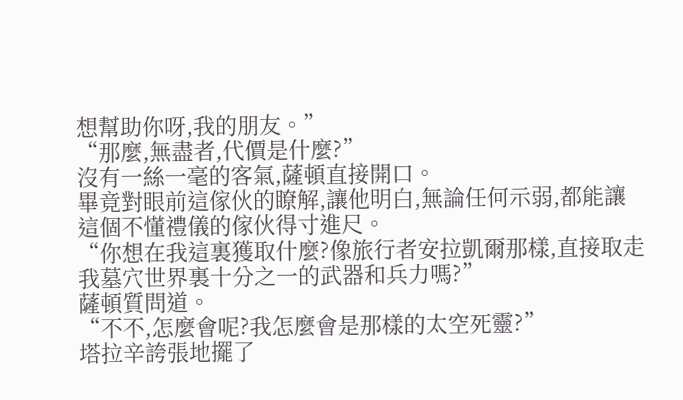想幫助你呀,我的朋友。”
“那麼,無盡者,代價是什麼?”
沒有一絲一毫的客氣,薩頓直接開口。
畢竟對眼前這傢伙的瞭解,讓他明白,無論任何示弱,都能讓這個不懂禮儀的傢伙得寸進尺。
“你想在我這裏獲取什麼?像旅行者安拉凱爾那樣,直接取走我墓穴世界裏十分之一的武器和兵力嗎?”
薩頓質問道。
“不不,怎麼會呢?我怎麼會是那樣的太空死靈?”
塔拉辛誇張地擺了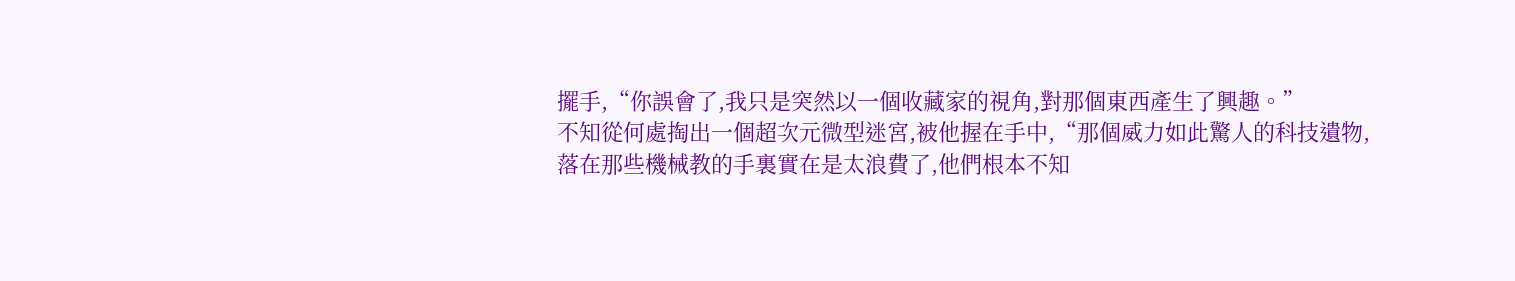擺手,“你誤會了,我只是突然以一個收藏家的視角,對那個東西產生了興趣。”
不知從何處掏出一個超次元微型迷宮,被他握在手中,“那個威力如此驚人的科技遺物,落在那些機械教的手裏實在是太浪費了,他們根本不知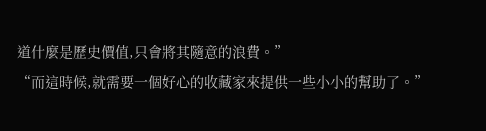道什麼是歷史價值,只會將其隨意的浪費。”
“而這時候,就需要一個好心的收藏家來提供一些小小的幫助了。”